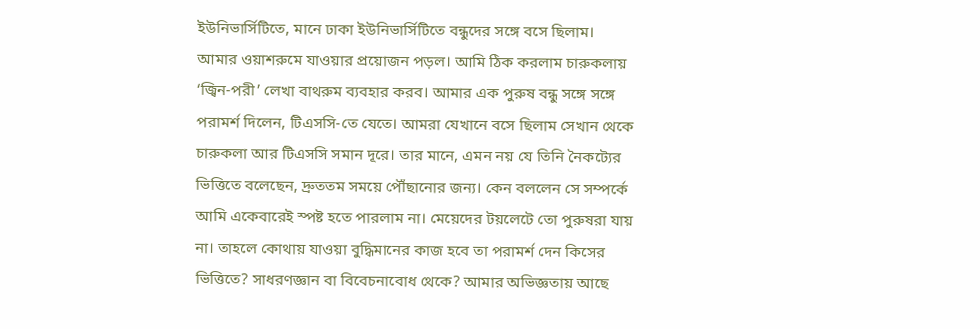ইউনিভার্সিটিতে, মানে ঢাকা ইউনিভার্সিটিতে বন্ধুদের সঙ্গে বসে ছিলাম। আমার ওয়াশরুমে যাওয়ার প্রয়োজন পড়ল। আমি ঠিক করলাম চারুকলায় ‘জ্বিন-পরী’ লেখা বাথরুম ব্যবহার করব। আমার এক পুরুষ বন্ধু সঙ্গে সঙ্গে পরামর্শ দিলেন, টিএসসি-তে যেতে। আমরা যেখানে বসে ছিলাম সেখান থেকে চারুকলা আর টিএসসি সমান দূরে। তার মানে, এমন নয় যে তিনি নৈকট্যের ভিত্তিতে বলেছেন, দ্রুততম সময়ে পৌঁছানোর জন্য। কেন বললেন সে সম্পর্কে আমি একেবারেই স্পষ্ট হতে পারলাম না। মেয়েদের টয়লেটে তো পুরুষরা যায় না। তাহলে কোথায় যাওয়া বুদ্ধিমানের কাজ হবে তা পরামর্শ দেন কিসের ভিত্তিতে? সাধরণজ্ঞান বা বিবেচনাবোধ থেকে? আমার অভিজ্ঞতায় আছে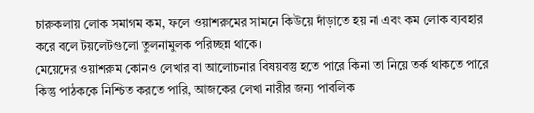চারুকলায় লোক সমাগম কম, ফলে ওয়াশরুমের সামনে কিউয়ে দাঁড়াতে হয় না এবং কম লোক ব্যবহার করে বলে টয়লেটগুলো তুলনামুলক পরিচ্ছন্ন থাকে।
মেয়েদের ওয়াশরুম কোনও লেখার বা আলোচনার বিষয়বস্তু হতে পারে কিনা তা নিয়ে তর্ক থাকতে পারে কিন্তু পাঠককে নিশ্চিত করতে পারি, আজকের লেখা নারীর জন্য পাবলিক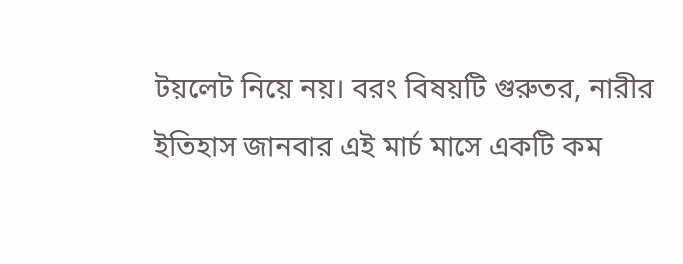টয়লেট নিয়ে নয়। বরং বিষয়টি গুরুতর, নারীর ইতিহাস জানবার এই মার্চ মাসে একটি কম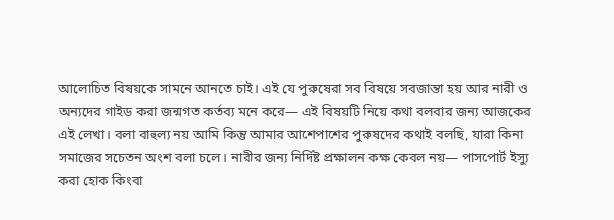আলোচিত বিষয়কে সামনে আনতে চাই। এই যে পুরুষেরা সব বিষয়ে সবজান্তা হয় আর নারী ও অন্যদের গাইড করা জন্মগত কর্তব্য মনে করে— এই বিষয়টি নিয়ে কথা বলবার জন্য আজকের এই লেখা। বলা বাহুল্য নয় আমি কিন্তু আমার আশেপাশের পুরুষদের কথাই বলছি, যারা কিনা সমাজের সচেতন অংশ বলা চলে। নারীর জন্য নির্দিষ্ট প্রক্ষালন কক্ষ কেবল নয়— পাসপোর্ট ইস্যু করা হোক কিংবা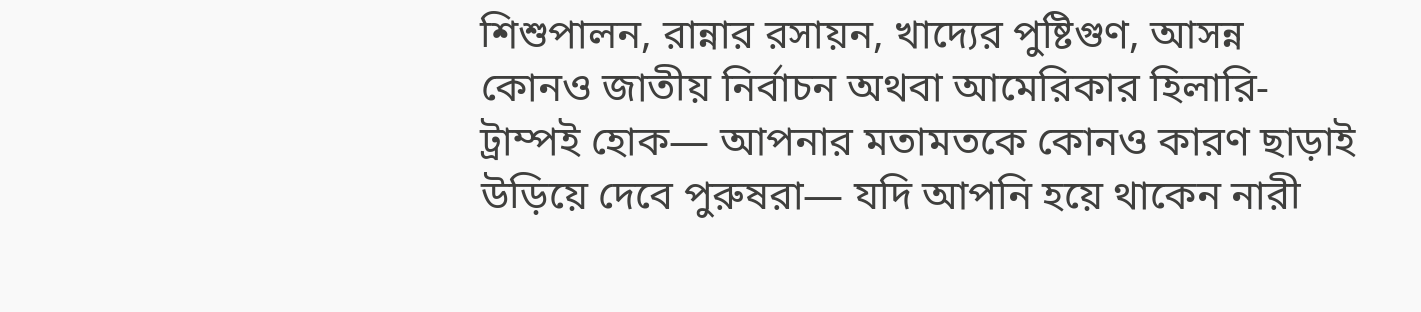শিশুপালন, রান্নার রসায়ন, খাদ্যের পুষ্টিগুণ, আসন্ন কোনও জাতীয় নির্বাচন অথবা আমেরিকার হিলারি-ট্রাম্পই হোক— আপনার মতামতকে কোনও কারণ ছাড়াই উড়িয়ে দেবে পুরুষরা— যদি আপনি হয়ে থাকেন নারী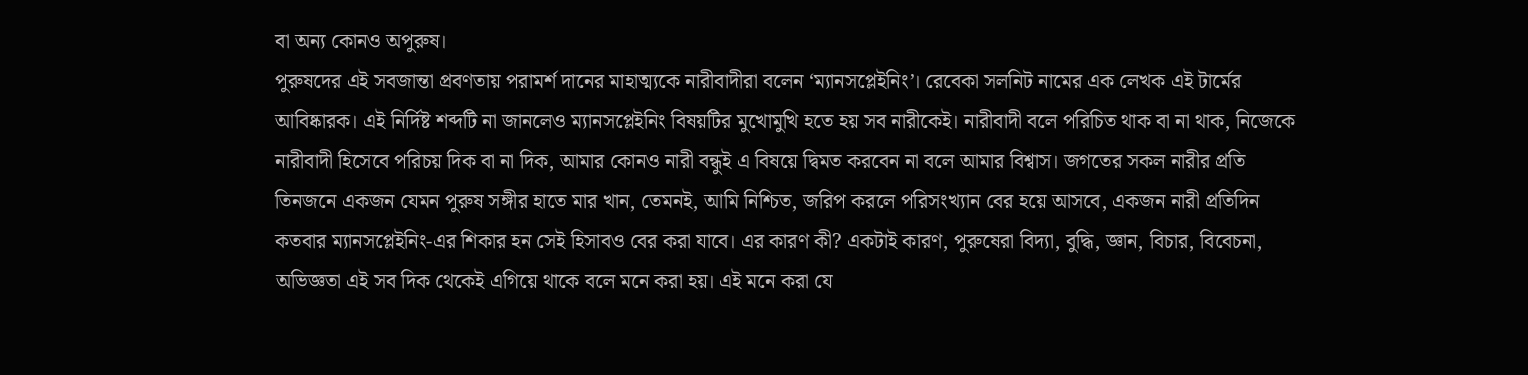বা অন্য কোনও অপুরুষ।
পুরুষদের এই সবজান্তা প্রবণতায় পরামর্শ দানের মাহাত্ম্যকে নারীবাদীরা বলেন ‘ম্যানসপ্লেইনিং’। রেবেকা সলনিট নামের এক লেখক এই টার্মের আবিষ্কারক। এই নির্দিষ্ট শব্দটি না জানলেও ম্যানসপ্লেইনিং বিষয়টির মুখোমুখি হতে হয় সব নারীকেই। নারীবাদী বলে পরিচিত থাক বা না থাক, নিজেকে নারীবাদী হিসেবে পরিচয় দিক বা না দিক, আমার কোনও নারী বন্ধুই এ বিষয়ে দ্বিমত করবেন না বলে আমার বিশ্বাস। জগতের সকল নারীর প্রতি তিনজনে একজন যেমন পুরুষ সঙ্গীর হাতে মার খান, তেমনই, আমি নিশ্চিত, জরিপ করলে পরিসংখ্যান বের হয়ে আসবে, একজন নারী প্রতিদিন কতবার ম্যানসপ্লেইনিং-এর শিকার হন সেই হিসাবও বের করা যাবে। এর কারণ কী? একটাই কারণ, পুরুষেরা বিদ্যা, বুদ্ধি, জ্ঞান, বিচার, বিবেচনা, অভিজ্ঞতা এই সব দিক থেকেই এগিয়ে থাকে বলে মনে করা হয়। এই মনে করা যে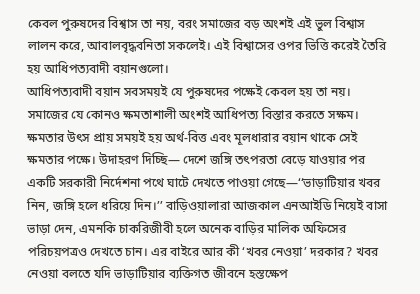কেবল পুরুষদের বিশ্বাস তা নয়, বরং সমাজের বড় অংশই এই ভুল বিশ্বাস লালন করে, আবালবৃদ্ধবনিতা সকলেই। এই বিশ্বাসের ওপর ভিত্তি করেই তৈরি হয় আধিপত্যবাদী বয়ানগুলো।
আধিপত্যবাদী বয়ান সবসময়ই যে পুরুষদের পক্ষেই কেবল হয় তা নয়। সমাজের যে কোনও ক্ষমতাশালী অংশই আধিপত্য বিস্তার করতে সক্ষম। ক্ষমতার উৎস প্রায় সময়ই হয় অর্থ-বিত্ত এবং মূলধারার বয়ান থাকে সেই ক্ষমতার পক্ষে। উদাহরণ দিচ্ছি— দেশে জঙ্গি তৎপরতা বেড়ে যাওয়ার পর একটি সরকারী নির্দেশনা পথে ঘাটে দেখতে পাওয়া গেছে—‘‘ভাড়াটিয়ার খবর নিন, জঙ্গি হলে ধরিয়ে দিন।’’ বাড়িওয়ালারা আজকাল এনআইডি নিয়েই বাসা ভাড়া দেন, এমনকি চাকরিজীবী হলে অনেক বাড়ির মালিক অফিসের পরিচয়পত্রও দেখতে চান। এর বাইরে আর কী ‘খবর নেওয়া’ দরকার? খবর নেওয়া বলতে যদি ভাড়াটিয়ার ব্যক্তিগত জীবনে হস্তক্ষেপ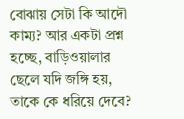বোঝায় সেটা কি আদৌ কাম্য? আর একটা প্রশ্ন হচ্ছে, বাড়িওয়ালার ছেলে যদি জঙ্গি হয়, তাকে কে ধরিয়ে দেবে?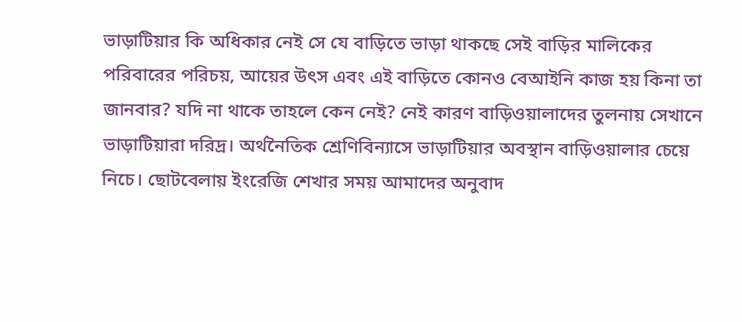ভাড়াটিয়ার কি অধিকার নেই সে যে বাড়িতে ভাড়া থাকছে সেই বাড়ির মালিকের পরিবারের পরিচয়, আয়ের উৎস এবং এই বাড়িতে কোনও বেআইনি কাজ হয় কিনা তা জানবার? যদি না থাকে তাহলে কেন নেই? নেই কারণ বাড়িওয়ালাদের তুলনায় সেখানে ভাড়াটিয়ারা দরিদ্র। অর্থনৈতিক শ্রেণিবিন্যাসে ভাড়াটিয়ার অবস্থান বাড়িওয়ালার চেয়ে নিচে। ছোটবেলায় ইংরেজি শেখার সময় আমাদের অনুবাদ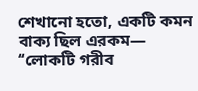শেখানো হতো, একটি কমন বাক্য ছিল এরকম— ‘‘লোকটি গরীব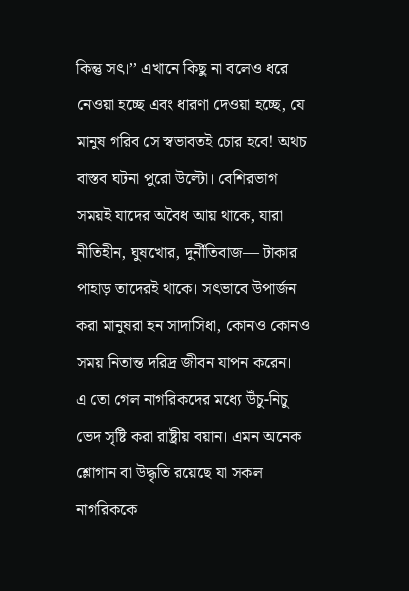কিন্তু সৎ।’’ এখানে কিছু না বলেও ধরে নেওয়া হচ্ছে এবং ধারণা দেওয়া হচ্ছে, যে মানুষ গরিব সে স্বভাবতই চোর হবে! অথচ বাস্তব ঘটনা পুরো উল্টো। বেশিরভাগ সময়ই যাদের অবৈধ আয় থাকে, যারা নীতিহীন, ঘুষখোর, দুর্নীতিবাজ— টাকার পাহাড় তাদেরই থাকে। সৎভাবে উপার্জন করা মানুষরা হন সাদাসিধা, কোনও কোনও সময় নিতান্ত দরিদ্র জীবন যাপন করেন।
এ তো গেল নাগরিকদের মধ্যে উঁচু-নিচু ভেদ সৃষ্টি করা রাষ্ট্রীয় বয়ান। এমন অনেক শ্লোগান বা উদ্ধৃতি রয়েছে যা সকল নাগরিককে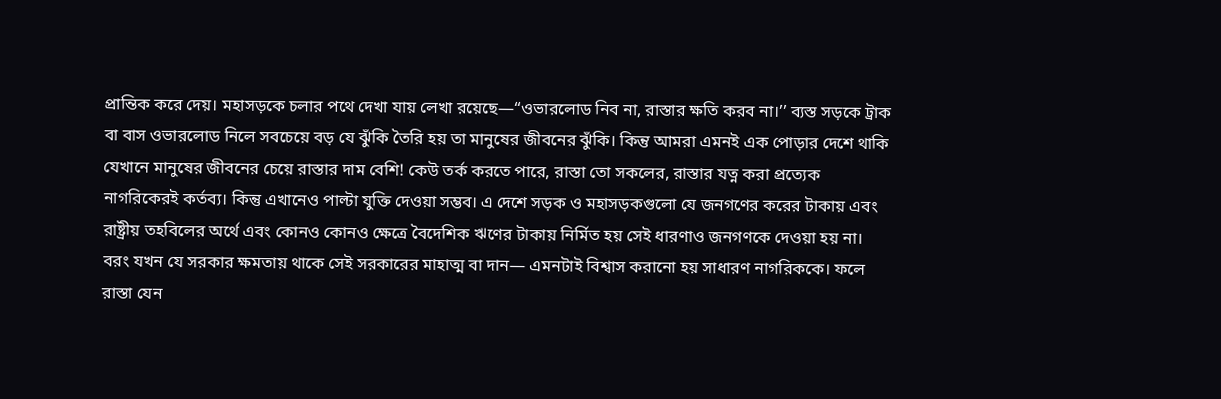প্রান্তিক করে দেয়। মহাসড়কে চলার পথে দেখা যায় লেখা রয়েছে—‘‘ওভারলোড নিব না, রাস্তার ক্ষতি করব না।’’ ব্যস্ত সড়কে ট্রাক বা বাস ওভারলোড নিলে সবচেয়ে বড় যে ঝুঁকি তৈরি হয় তা মানুষের জীবনের ঝুঁকি। কিন্তু আমরা এমনই এক পোড়ার দেশে থাকি যেখানে মানুষের জীবনের চেয়ে রাস্তার দাম বেশি! কেউ তর্ক করতে পারে, রাস্তা তো সকলের, রাস্তার যত্ন করা প্রত্যেক নাগরিকেরই কর্তব্য। কিন্তু এখানেও পাল্টা যুক্তি দেওয়া সম্ভব। এ দেশে সড়ক ও মহাসড়কগুলো যে জনগণের করের টাকায় এবং রাষ্ট্রীয় তহবিলের অর্থে এবং কোনও কোনও ক্ষেত্রে বৈদেশিক ঋণের টাকায় নির্মিত হয় সেই ধারণাও জনগণকে দেওয়া হয় না। বরং যখন যে সরকার ক্ষমতায় থাকে সেই সরকারের মাহাত্ম বা দান— এমনটাই বিশ্বাস করানো হয় সাধারণ নাগরিককে। ফলে রাস্তা যেন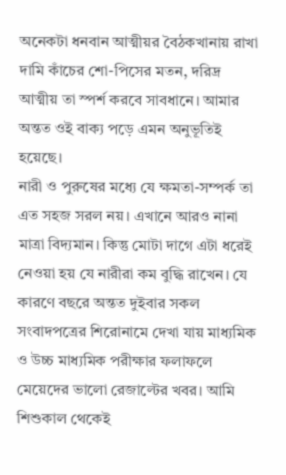অনেকটা ধনবান আত্মীয়র বৈঠকখানায় রাখা দামি কাঁচের শো-পিসের মতন, দরিদ্র আত্মীয় তা স্পর্শ করবে সাবধানে। আমার অন্তত ওই বাক্য পড়ে এমন অনুভূতিই হয়েছে।
নারী ও পুরুষের মধ্যে যে ক্ষমতা-সম্পর্ক তা এত সহজ সরল নয়। এখানে আরও নানা মাত্রা বিদ্যমান। কিন্তু মোটা দাগে এটা ধরেই নেওয়া হয় যে নারীরা কম বুদ্ধি রাখেন। যে কারণে বছরে অন্তত দুইবার সকল সংবাদপত্রের শিরোনামে দেখা যায় মাধ্যমিক ও উচ্চ মাধ্যমিক পরীক্ষার ফলাফলে মেয়েদের ভালো রেজাল্টের খবর। আমি শিশুকাল থেকেই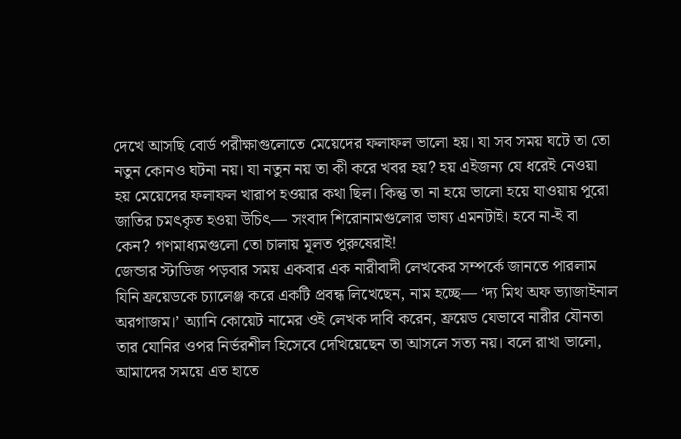দেখে আসছি বোর্ড পরীক্ষাগুলোতে মেয়েদের ফলাফল ভালো হয়। যা সব সময় ঘটে তা তো নতুন কোনও ঘটনা নয়। যা নতুন নয় তা কী করে খবর হয়? হয় এইজন্য যে ধরেই নেওয়া হয় মেয়েদের ফলাফল খারাপ হওয়ার কথা ছিল। কিন্তু তা না হয়ে ভালো হয়ে যাওয়ায় পুরো জাতির চমৎকৃত হওয়া উচিৎ— সংবাদ শিরোনামগুলোর ভাষ্য এমনটাই। হবে না-ই বা কেন? গণমাধ্যমগুলো তো চালায় মূলত পুরুষেরাই!
জেন্ডার স্টাডিজ পড়বার সময় একবার এক নারীবাদী লেখকের সম্পর্কে জানতে পারলাম যিনি ফ্রয়েডকে চ্যালেঞ্জ করে একটি প্রবন্ধ লিখেছেন, নাম হচ্ছে— ‘দ্য মিথ অফ ভ্যাজাইনাল অরগাজম।’ অ্যানি কোয়েট নামের ওই লেখক দাবি করেন, ফ্রয়েড যেভাবে নারীর যৌনতা তার যোনির ওপর নির্ভরশীল হিসেবে দেখিয়েছেন তা আসলে সত্য নয়। বলে রাখা ভালো, আমাদের সময়ে এত হাতে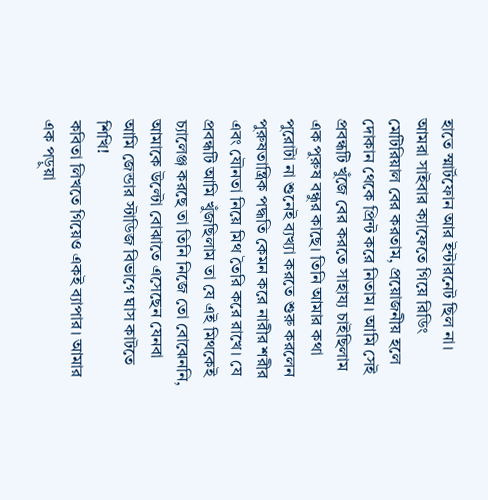হাতে স্মার্টফোন আর ইন্টারনেট ছিল না। আমরা সাইবার ক্যাফেতে গিয়ে রিডিং মেটিরিয়াল বের করতাম, প্রয়োজনীয় হলে দোকান থেকে প্রিন্ট করে নিতাম। আমি সেই প্রবন্ধটি খুঁজে বের করতে সাহায্য চাইছিলাম এক পুরুষ বন্ধুর কাছে। তিনি আমার কথা পুরোটা না শুনেই ব্যখ্যা করতে শুরু করলেন পুরুষতান্ত্রিক পদ্ধতি কেমন করে নারীর শরীর এবং যৌনতা নিয়ে মিথ তৈরি করে রাখে। যে প্রবন্ধটি আমি খুঁজছিলাম তা যে এই মিথকেই চ্যালেঞ্জ করছে তা তিনি নিজে তো বোঝেননি, আমাকে উল্টো বোঝাতে এসেছেন যেনবা আমি জেন্ডার স্টাডিজ বিভাগে ঘাস কাটতে শিখি!
কবিতা লিখতে গিয়েও একই ব্যাপার। আমার এক পড়ুয়া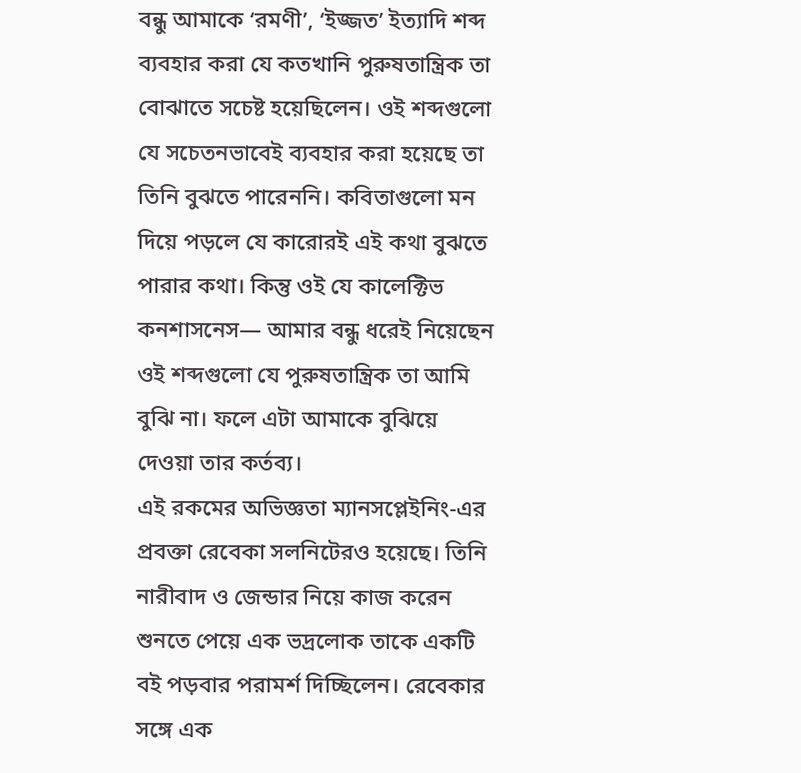বন্ধু আমাকে ‘রমণী’, ‘ইজ্জত’ ইত্যাদি শব্দ ব্যবহার করা যে কতখানি পুরুষতান্ত্রিক তা বোঝাতে সচেষ্ট হয়েছিলেন। ওই শব্দগুলো যে সচেতনভাবেই ব্যবহার করা হয়েছে তা তিনি বুঝতে পারেননি। কবিতাগুলো মন দিয়ে পড়লে যে কারোরই এই কথা বুঝতে পারার কথা। কিন্তু ওই যে কালেক্টিভ কনশাসনেস— আমার বন্ধু ধরেই নিয়েছেন ওই শব্দগুলো যে পুরুষতান্ত্রিক তা আমি বুঝি না। ফলে এটা আমাকে বুঝিয়ে দেওয়া তার কর্তব্য।
এই রকমের অভিজ্ঞতা ম্যানসপ্লেইনিং-এর প্রবক্তা রেবেকা সলনিটেরও হয়েছে। তিনি নারীবাদ ও জেন্ডার নিয়ে কাজ করেন শুনতে পেয়ে এক ভদ্রলোক তাকে একটি বই পড়বার পরামর্শ দিচ্ছিলেন। রেবেকার সঙ্গে এক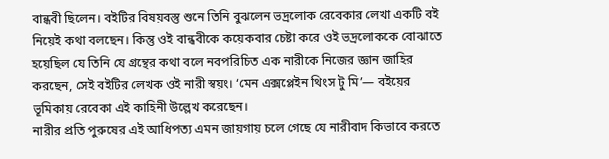বান্ধবী ছিলেন। বইটির বিষয়বস্তু শুনে তিনি বুঝলেন ভদ্রলোক রেবেকার লেখা একটি বই নিয়েই কথা বলছেন। কিন্তু ওই বান্ধবীকে কয়েকবার চেষ্টা করে ওই ভদ্রলোককে বোঝাতে হয়েছিল যে তিনি যে গ্রন্থের কথা বলে নবপরিচিত এক নারীকে নিজের জ্ঞান জাহির করছেন, সেই বইটির লেখক ওই নারী স্বয়ং। ‘মেন এক্সপ্লেইন থিংস টু মি’— বইয়ের ভূমিকায় রেবেকা এই কাহিনী উল্লেখ করেছেন।
নারীর প্রতি পুরুষের এই আধিপত্য এমন জায়গায় চলে গেছে যে নারীবাদ কিভাবে করতে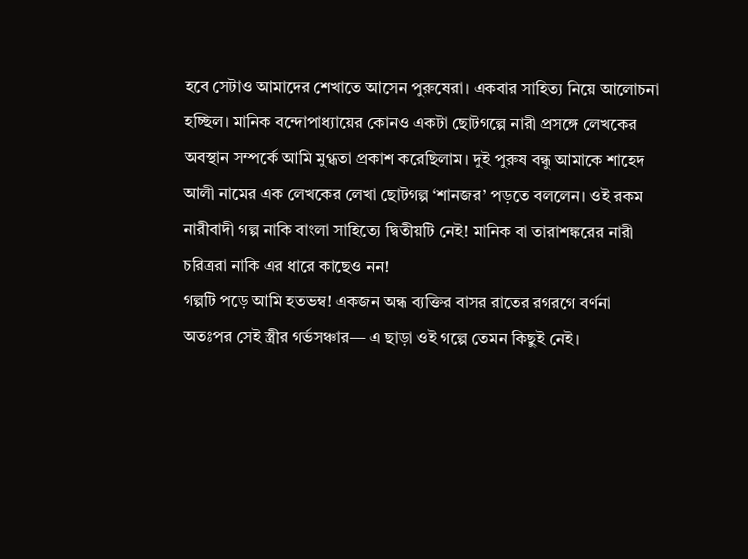হবে সেটাও আমাদের শেখাতে আসেন পুরুষেরা। একবার সাহিত্য নিয়ে আলোচনা হচ্ছিল। মানিক বন্দোপাধ্যায়ের কোনও একটা ছোটগল্পে নারী প্রসঙ্গে লেখকের অবস্থান সম্পর্কে আমি মুগ্ধতা প্রকাশ করেছিলাম। দুই পুরুষ বন্ধু আমাকে শাহেদ আলী নামের এক লেখকের লেখা ছোটগল্প ‘শানজর’ পড়তে বললেন। ওই রকম নারীবাদী গল্প নাকি বাংলা সাহিত্যে দ্বিতীয়টি নেই! মানিক বা তারাশঙ্করের নারী চরিত্ররা নাকি এর ধারে কাছেও নন!
গল্পটি পড়ে আমি হতভম্ব! একজন অন্ধ ব্যক্তির বাসর রাতের রগরগে বর্ণনা অতঃপর সেই স্ত্রীর গর্ভসঞ্চার— এ ছাড়া ওই গল্পে তেমন কিছুই নেই।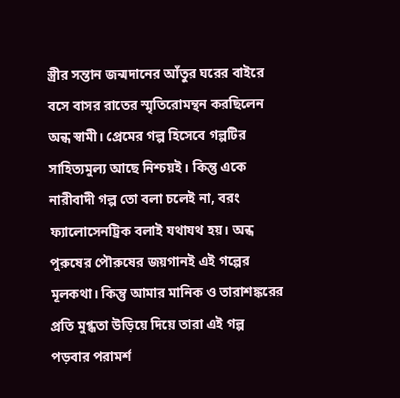স্ত্রীর সন্তান জন্মদানের আঁতুর ঘরের বাইরে বসে বাসর রাতের স্মৃতিরোমন্থন করছিলেন অন্ধ স্বামী। প্রেমের গল্প হিসেবে গল্পটির সাহিত্যমুল্য আছে নিশ্চয়ই। কিন্তু একে নারীবাদী গল্প তো বলা চলেই না, বরং ফ্যালোসেনট্রিক বলাই যথাযথ হয়। অন্ধ পুরুষের পৌরুষের জয়গানই এই গল্পের মূলকথা। কিন্তু আমার মানিক ও তারাশঙ্করের প্রতি মুগ্ধতা উড়িয়ে দিয়ে তারা এই গল্প পড়বার পরামর্শ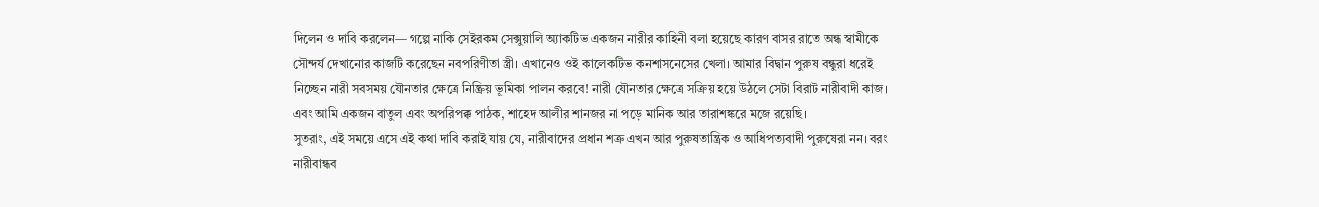দিলেন ও দাবি করলেন— গল্পে নাকি সেইরকম সেক্সুয়ালি অ্যাকটিভ একজন নারীর কাহিনী বলা হয়েছে কারণ বাসর রাতে অন্ধ স্বামীকে সৌন্দর্য দেখানোর কাজটি করেছেন নবপরিণীতা স্ত্রী। এখানেও ওই কালেকটিভ কনশাসনেসের খেলা। আমার বিদ্বান পুরুষ বন্ধুরা ধরেই নিচ্ছেন নারী সবসময় যৌনতার ক্ষেত্রে নিষ্ক্রিয় ভূমিকা পালন করবে! নারী যৌনতার ক্ষেত্রে সক্রিয় হয়ে উঠলে সেটা বিরাট নারীবাদী কাজ। এবং আমি একজন বাতুল এবং অপরিপক্ক পাঠক, শাহেদ আলীর শানজর না পড়ে মানিক আর তারাশঙ্করে মজে রয়েছি।
সুতরাং, এই সময়ে এসে এই কথা দাবি করাই যায় যে, নারীবাদের প্রধান শত্রু এখন আর পুরুষতান্ত্রিক ও আধিপত্যবাদী পুরুষেরা নন। বরং নারীবান্ধব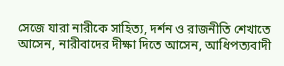সেজে যারা নারীকে সাহিত্য, দর্শন ও রাজনীতি শেখাতে আসেন, নারীবাদের দীক্ষা দিতে আসেন, আধিপত্যবাদী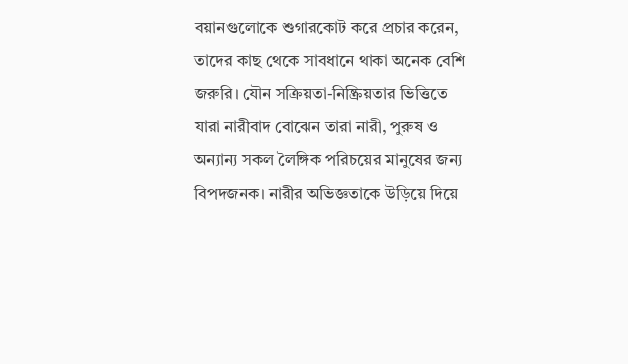বয়ানগুলোকে শুগারকোট করে প্রচার করেন, তাদের কাছ থেকে সাবধানে থাকা অনেক বেশি জরুরি। যৌন সক্রিয়তা-নিষ্ক্রিয়তার ভিত্তিতে যারা নারীবাদ বোঝেন তারা নারী, পুরুষ ও অন্যান্য সকল লৈঙ্গিক পরিচয়ের মানুষের জন্য বিপদজনক। নারীর অভিজ্ঞতাকে উড়িয়ে দিয়ে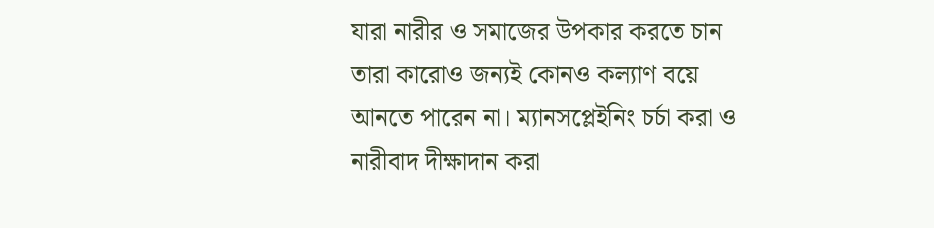যারা নারীর ও সমাজের উপকার করতে চান তারা কারোও জন্যই কোনও কল্যাণ বয়ে আনতে পারেন না। ম্যানসপ্লেইনিং চর্চা করা ও নারীবাদ দীক্ষাদান করা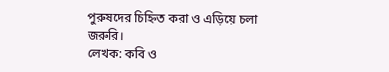পুরুষদের চিহ্নিত করা ও এড়িয়ে চলা জরুরি।
লেখক: কবি ও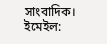সাংবাদিক।
ইমেইল: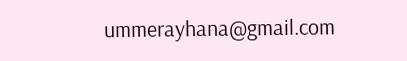ummerayhana@gmail.com